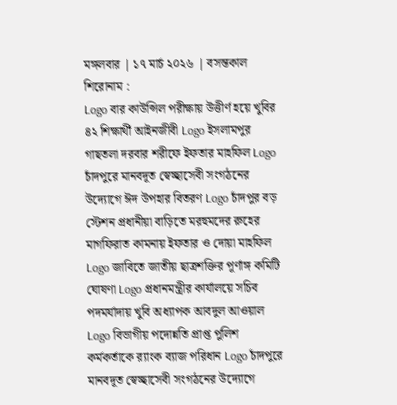মঙ্গলবার | ১৭ মার্চ ২০২৬ | বসন্তকাল
শিরোনাম :
Logo বার কাউন্সিল পরীক্ষায় উত্তীর্ণ হয়ে খুবির ৪২ শিক্ষার্থী আইনজীবী Logo ইসলামপুর গাছতলা দরবার শরীফে ইফতার মাহফিল Logo চাঁদপুরে মানবদূত স্বেচ্ছাসেবী সংগঠনের উদ্যোগে ঈদ উপহার বিতরণ Logo চাঁদপুর বড় স্টেশন প্রধানীয়া বাড়িতে মরহুমদের রুহের মাগফিরাত কামনায় ইফতার ও দোয়া মাহফিল Logo জাবিতে জাতীয় ছাত্রশক্তির পূর্ণাঙ্গ কমিটি ঘোষণা Logo প্রধানমন্ত্রীর কার্যালয়ে সচিব পদমর্যাদায় খুবি অধ্যাপক আবদুল আওয়াল Logo বিভাগীয় পদোন্নতি প্রাপ্ত পুলিশ কর্মকর্তাকে র‍্যাংক ব্যাজ পরিধান Logo চাঁদপুরে মানবদূত স্বেচ্ছাসেবী সংগঠনের উদ্যোগে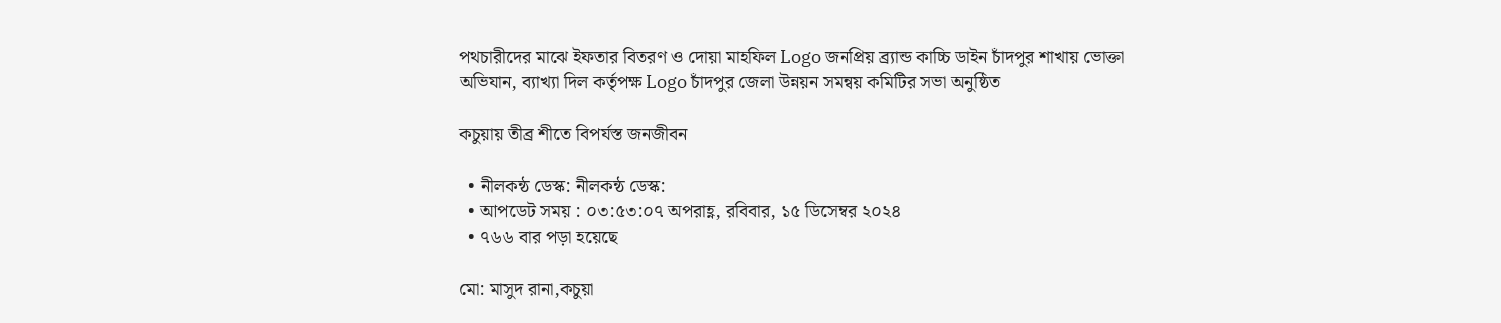পথচারীদের মাঝে ইফতার বিতরণ ও দোয়া মাহফিল Logo জনপ্রিয় ব্র্যান্ড কাচ্চি ডাইন চাঁদপুর শাখায় ভোক্তা অভিযান, ব্যাখ্যা দিল কর্তৃপক্ষ Logo চাঁদপুর জেলা উন্নয়ন সমন্বয় কমিটির সভা অনুষ্ঠিত

কচুয়ায় তীব্র শীতে বিপর্যস্ত জনজীবন

  • নীলকন্ঠ ডেস্ক: নীলকন্ঠ ডেস্ক:
  • আপডেট সময় : ০৩:৫৩:০৭ অপরাহ্ণ, রবিবার, ১৫ ডিসেম্বর ২০২৪
  • ৭৬৬ বার পড়া হয়েছে

মো: মাসুদ রানা,কচুয়া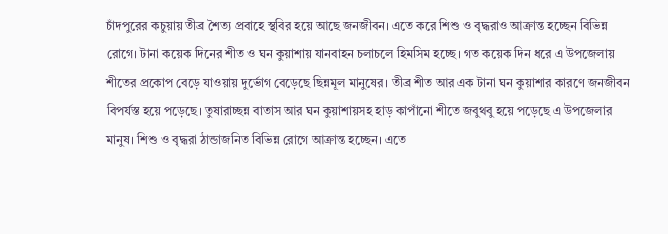চাঁদপুরের কচুয়ায় তীব্র শৈত্য প্রবাহে স্থবির হয়ে আছে জনজীবন। এতে করে শিশু ও বৃদ্ধরাও আক্রান্ত হচ্ছেন বিভিন্ন রোগে। টানা কয়েক দিনের শীত ও ঘন কুয়াশায় যানবাহন চলাচলে হিমসিম হচ্ছে। গত কয়েক দিন ধরে এ উপজেলায় শীতের প্রকোপ বেড়ে যাওয়ায় দুর্ভোগ বেড়েছে ছিন্নমূল মানুষের। তীব্র শীত আর এক টানা ঘন কুয়াশার কারণে জনজীবন বিপর্যস্ত হয়ে পড়েছে। তুষারাচ্ছন্ন বাতাস আর ঘন কুয়াশায়সহ হাড় কাপাঁনো শীতে জবুথবু হয়ে পড়েছে এ উপজেলার মানুষ। শিশু ও বৃদ্ধরা ঠান্ডাজনিত বিভিন্ন রোগে আক্রান্ত হচ্ছেন। এতে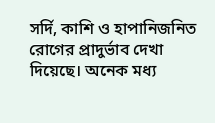সর্দি, কাশি ও হাপানিজনিত রোগের প্রাদুর্ভাব দেখা দিয়েছে। অনেক মধ্য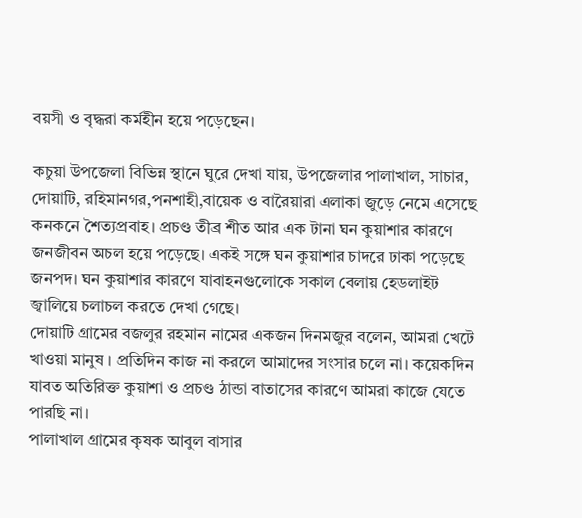বয়সী ও বৃদ্ধরা কর্মহীন হয়ে পড়েছেন।

কচুয়া উপজেলা বিভিন্ন স্থানে ঘুরে দেখা যায়, উপজেলার পালাখাল, সাচার, দোয়াটি, রহিমানগর,পনশাহী,বায়েক ও বারৈয়ারা এলাকা জুড়ে নেমে এসেছে কনকনে শৈত্যপ্রবাহ। প্রচণ্ড তীব্র শীত আর এক টানা ঘন কুয়াশার কারণে জনজীবন অচল হয়ে পড়েছে। একই সঙ্গে ঘন কুয়াশার চাদরে ঢাকা পড়েছে জনপদ। ঘন কুয়াশার কারণে যাবাহনগুলোকে সকাল বেলায় হেডলাইট জ্বালিয়ে চলাচল করতে দেখা গেছে।
দোয়াটি গ্রামের বজলুর রহমান নামের একজন দিনমজুর বলেন, আমরা খেটে খাওয়া মানুষ । প্রতিদিন কাজ না করলে আমাদের সংসার চলে না। কয়েকদিন যাবত অতিরিক্ত কুয়াশা ও প্রচণ্ড ঠান্ডা বাতাসের কারণে আমরা কাজে যেতে পারছি না।
পালাখাল গ্রামের কৃষক আবুল বাসার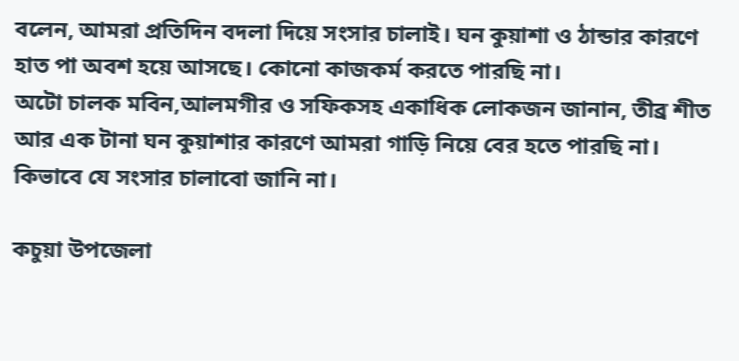বলেন, আমরা প্রতিদিন বদলা দিয়ে সংসার চালাই। ঘন কুয়াশা ও ঠান্ডার কারণে হাত পা অবশ হয়ে আসছে। কোনো কাজকর্ম করতে পারছি না।
অটো চালক মবিন,আলমগীর ও সফিকসহ একাধিক লোকজন জানান, তীব্র শীত আর এক টানা ঘন কুয়াশার কারণে আমরা গাড়ি নিয়ে বের হতে পারছি না। কিভাবে যে সংসার চালাবো জানি না।

কচুয়া উপজেলা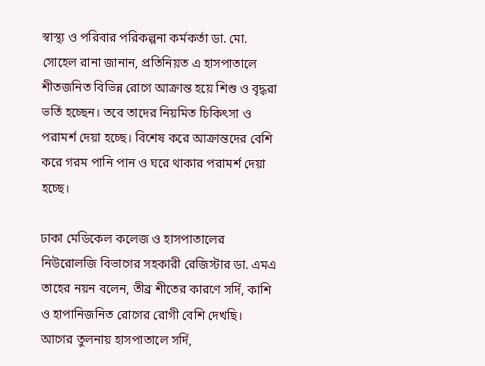স্বাস্থ্য ও পরিবার পরিকল্পনা কর্মকর্তা ডা. মো. সোহেল রানা জানান, প্রতিনিয়ত এ হাসপাতালে শীতজনিত বিভিন্ন রোগে আক্রান্ত হয়ে শিশু ও বৃদ্ধরা ভর্তি হচ্ছেন। তবে তাদের নিয়মিত চিকিৎসা ও পরামর্শ দেয়া হচ্ছে। বিশেষ করে আক্রান্তদের বেশি করে গরম পানি পান ও ঘরে থাকার পরামর্শ দেয়া হচ্ছে।

ঢাকা মেডিকেল কলেজ ও হাসপাতালের নিউরোলজি বিভাগের সহকারী রেজিস্টার ডা. এমএ তাহের নয়ন বলেন, তীব্র শীতের কারণে সর্দি, কাশি ও হাপানিজনিত রোগের রোগী বেশি দেখছি। আগের তুলনায় হাসপাতালে সর্দি,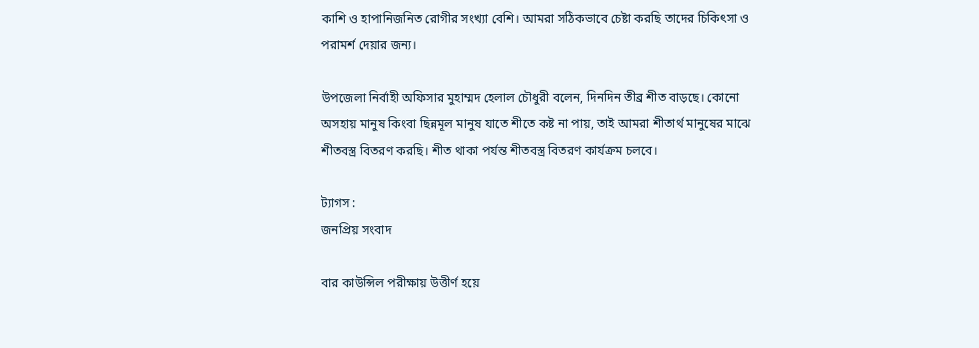কাশি ও হাপানিজনিত রোগীর সংখ্যা বেশি। আমরা সঠিকভাবে চেষ্টা করছি তাদের চিকিৎসা ও পরামর্শ দেয়ার জন্য।

উপজেলা নির্বাহী অফিসার মুহাম্মদ হেলাল চৌধুরী বলেন, দিনদিন তীব্র শীত বাড়ছে। কোনো অসহায় মানুষ কিংবা ছিন্নমূল মানুষ যাতে শীতে কষ্ট না পায়, তাই আমরা শীতার্থ মানুষের মাঝে শীতবস্ত্র বিতরণ করছি। শীত থাকা পর্যন্ত শীতবস্ত্র বিতরণ কার্যক্রম চলবে।

ট্যাগস :
জনপ্রিয় সংবাদ

বার কাউন্সিল পরীক্ষায় উত্তীর্ণ হয়ে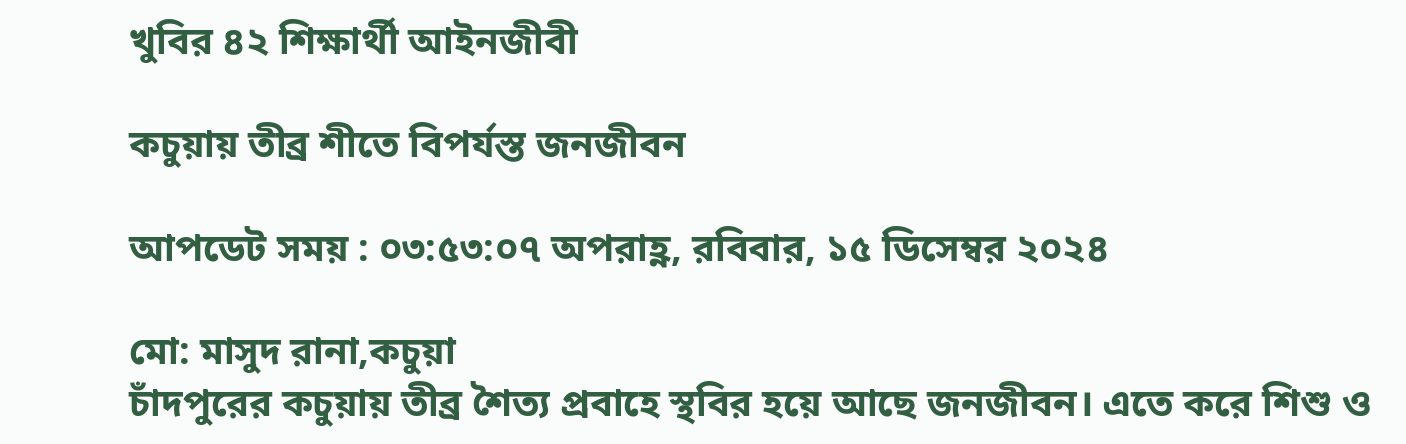খুবির ৪২ শিক্ষার্থী আইনজীবী

কচুয়ায় তীব্র শীতে বিপর্যস্ত জনজীবন

আপডেট সময় : ০৩:৫৩:০৭ অপরাহ্ণ, রবিবার, ১৫ ডিসেম্বর ২০২৪

মো: মাসুদ রানা,কচুয়া
চাঁদপুরের কচুয়ায় তীব্র শৈত্য প্রবাহে স্থবির হয়ে আছে জনজীবন। এতে করে শিশু ও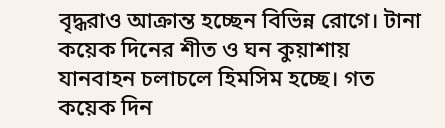বৃদ্ধরাও আক্রান্ত হচ্ছেন বিভিন্ন রোগে। টানা কয়েক দিনের শীত ও ঘন কুয়াশায় যানবাহন চলাচলে হিমসিম হচ্ছে। গত কয়েক দিন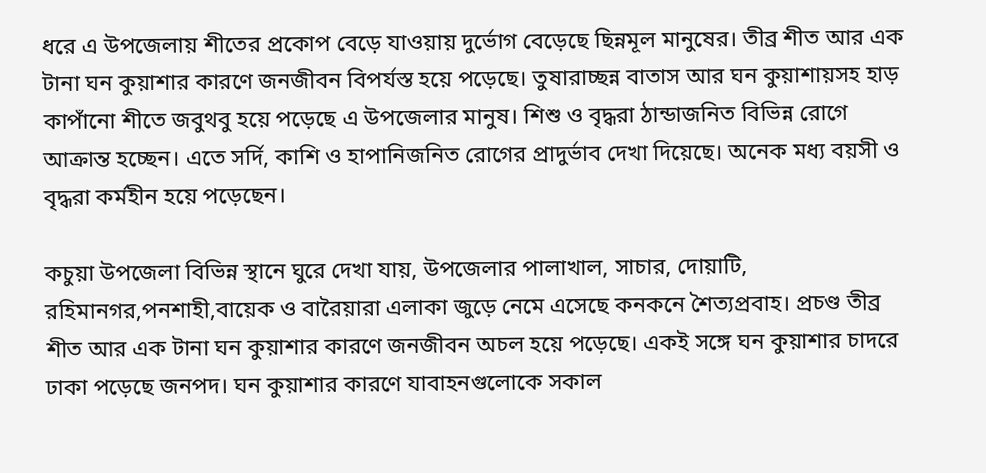ধরে এ উপজেলায় শীতের প্রকোপ বেড়ে যাওয়ায় দুর্ভোগ বেড়েছে ছিন্নমূল মানুষের। তীব্র শীত আর এক টানা ঘন কুয়াশার কারণে জনজীবন বিপর্যস্ত হয়ে পড়েছে। তুষারাচ্ছন্ন বাতাস আর ঘন কুয়াশায়সহ হাড় কাপাঁনো শীতে জবুথবু হয়ে পড়েছে এ উপজেলার মানুষ। শিশু ও বৃদ্ধরা ঠান্ডাজনিত বিভিন্ন রোগে আক্রান্ত হচ্ছেন। এতে সর্দি, কাশি ও হাপানিজনিত রোগের প্রাদুর্ভাব দেখা দিয়েছে। অনেক মধ্য বয়সী ও বৃদ্ধরা কর্মহীন হয়ে পড়েছেন।

কচুয়া উপজেলা বিভিন্ন স্থানে ঘুরে দেখা যায়, উপজেলার পালাখাল, সাচার, দোয়াটি, রহিমানগর,পনশাহী,বায়েক ও বারৈয়ারা এলাকা জুড়ে নেমে এসেছে কনকনে শৈত্যপ্রবাহ। প্রচণ্ড তীব্র শীত আর এক টানা ঘন কুয়াশার কারণে জনজীবন অচল হয়ে পড়েছে। একই সঙ্গে ঘন কুয়াশার চাদরে ঢাকা পড়েছে জনপদ। ঘন কুয়াশার কারণে যাবাহনগুলোকে সকাল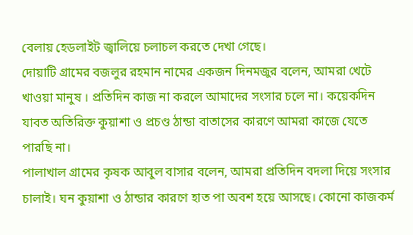বেলায় হেডলাইট জ্বালিয়ে চলাচল করতে দেখা গেছে।
দোয়াটি গ্রামের বজলুর রহমান নামের একজন দিনমজুর বলেন, আমরা খেটে খাওয়া মানুষ । প্রতিদিন কাজ না করলে আমাদের সংসার চলে না। কয়েকদিন যাবত অতিরিক্ত কুয়াশা ও প্রচণ্ড ঠান্ডা বাতাসের কারণে আমরা কাজে যেতে পারছি না।
পালাখাল গ্রামের কৃষক আবুল বাসার বলেন, আমরা প্রতিদিন বদলা দিয়ে সংসার চালাই। ঘন কুয়াশা ও ঠান্ডার কারণে হাত পা অবশ হয়ে আসছে। কোনো কাজকর্ম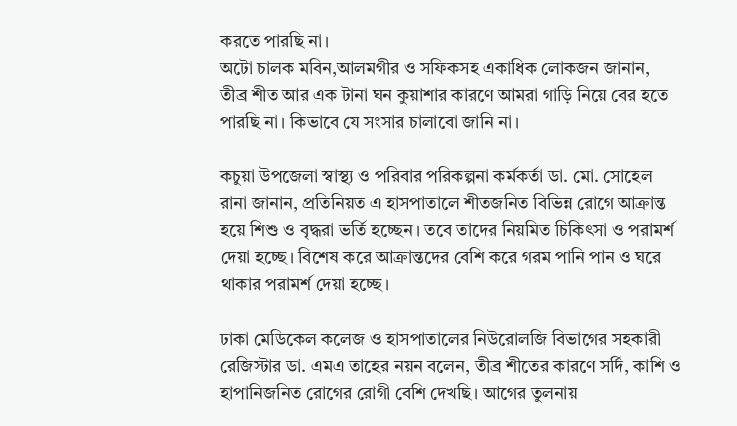করতে পারছি না।
অটো চালক মবিন,আলমগীর ও সফিকসহ একাধিক লোকজন জানান, তীব্র শীত আর এক টানা ঘন কুয়াশার কারণে আমরা গাড়ি নিয়ে বের হতে পারছি না। কিভাবে যে সংসার চালাবো জানি না।

কচুয়া উপজেলা স্বাস্থ্য ও পরিবার পরিকল্পনা কর্মকর্তা ডা. মো. সোহেল রানা জানান, প্রতিনিয়ত এ হাসপাতালে শীতজনিত বিভিন্ন রোগে আক্রান্ত হয়ে শিশু ও বৃদ্ধরা ভর্তি হচ্ছেন। তবে তাদের নিয়মিত চিকিৎসা ও পরামর্শ দেয়া হচ্ছে। বিশেষ করে আক্রান্তদের বেশি করে গরম পানি পান ও ঘরে থাকার পরামর্শ দেয়া হচ্ছে।

ঢাকা মেডিকেল কলেজ ও হাসপাতালের নিউরোলজি বিভাগের সহকারী রেজিস্টার ডা. এমএ তাহের নয়ন বলেন, তীব্র শীতের কারণে সর্দি, কাশি ও হাপানিজনিত রোগের রোগী বেশি দেখছি। আগের তুলনায়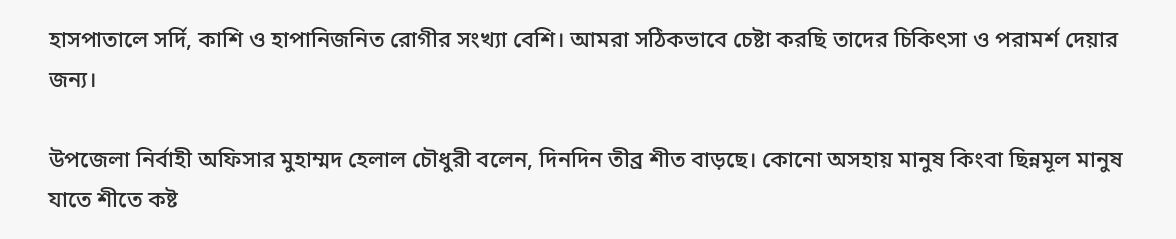হাসপাতালে সর্দি, কাশি ও হাপানিজনিত রোগীর সংখ্যা বেশি। আমরা সঠিকভাবে চেষ্টা করছি তাদের চিকিৎসা ও পরামর্শ দেয়ার জন্য।

উপজেলা নির্বাহী অফিসার মুহাম্মদ হেলাল চৌধুরী বলেন, দিনদিন তীব্র শীত বাড়ছে। কোনো অসহায় মানুষ কিংবা ছিন্নমূল মানুষ যাতে শীতে কষ্ট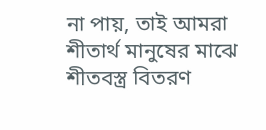না পায়, তাই আমরা শীতার্থ মানুষের মাঝে শীতবস্ত্র বিতরণ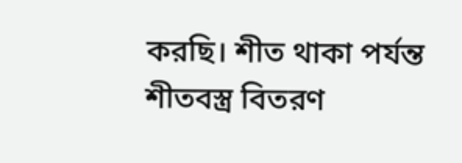করছি। শীত থাকা পর্যন্ত শীতবস্ত্র বিতরণ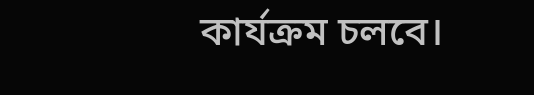কার্যক্রম চলবে।